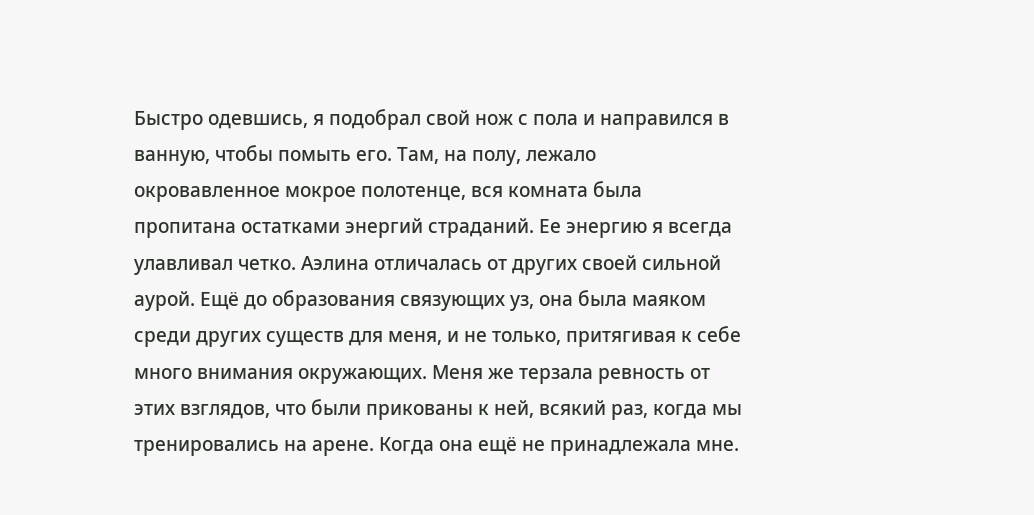Быстро одевшись, я подобрал свой нож с пола и направился в ванную, чтобы помыть его. Там, на полу, лежало окровавленное мокрое полотенце, вся комната была пропитана остатками энергий страданий. Ее энергию я всегда улавливал четко. Аэлина отличалась от других своей сильной аурой. Ещё до образования связующих уз, она была маяком среди других существ для меня, и не только, притягивая к себе много внимания окружающих. Меня же терзала ревность от этих взглядов, что были прикованы к ней, всякий раз, когда мы тренировались на арене. Когда она ещё не принадлежала мне.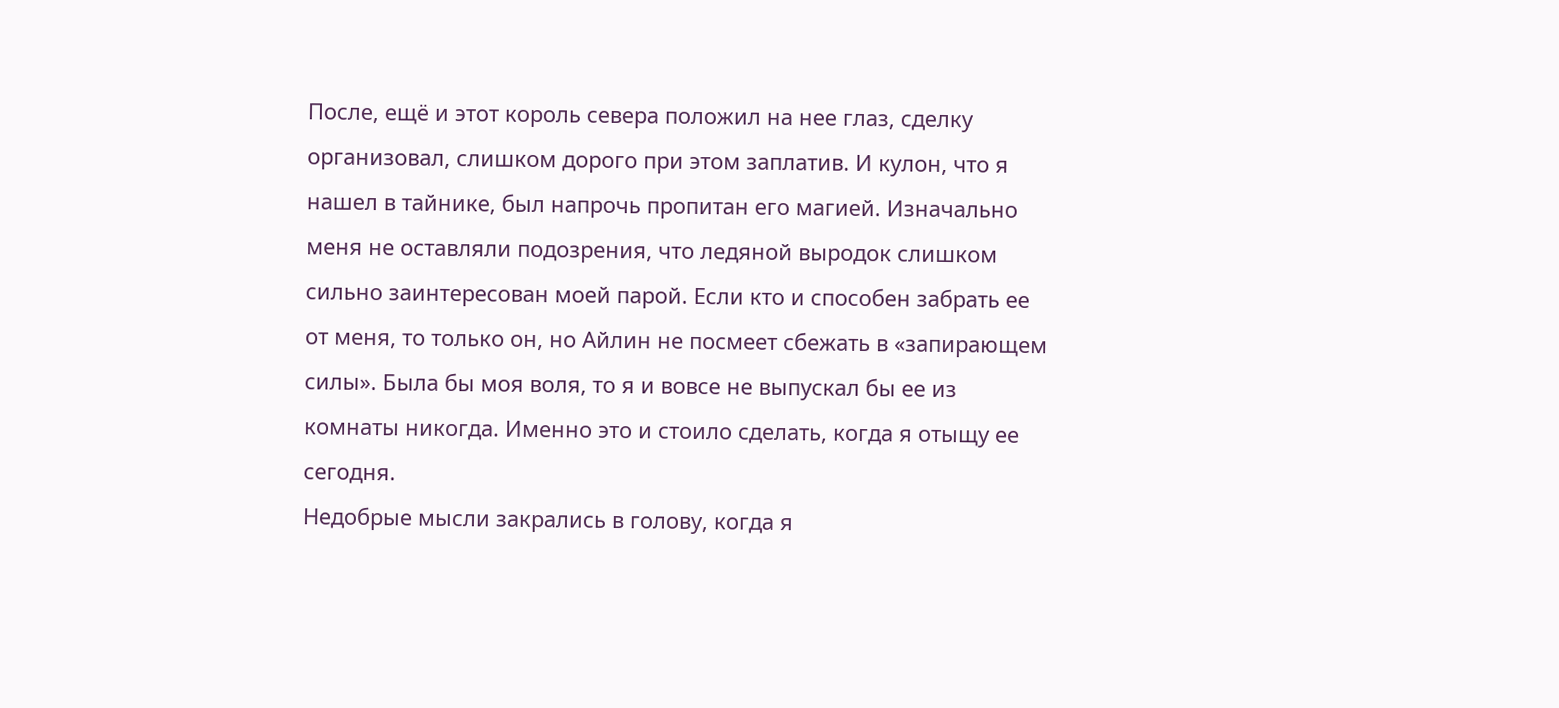После, ещё и этот король севера положил на нее глаз, сделку организовал, слишком дорого при этом заплатив. И кулон, что я нашел в тайнике, был напрочь пропитан его магией. Изначально меня не оставляли подозрения, что ледяной выродок слишком сильно заинтересован моей парой. Если кто и способен забрать ее от меня, то только он, но Айлин не посмеет сбежать в «запирающем силы». Была бы моя воля, то я и вовсе не выпускал бы ее из комнаты никогда. Именно это и стоило сделать, когда я отыщу ее сегодня.
Недобрые мысли закрались в голову, когда я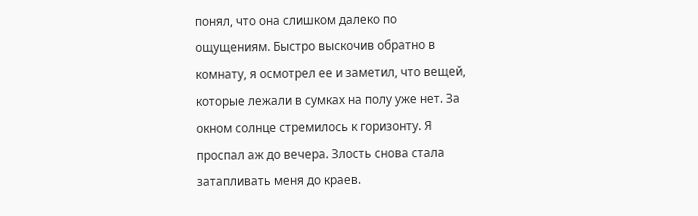понял, что она слишком далеко по ощущениям. Быстро выскочив обратно в комнату, я осмотрел ее и заметил, что вещей, которые лежали в сумках на полу уже нет. За окном солнце стремилось к горизонту. Я проспал аж до вечера. Злость снова стала затапливать меня до краев.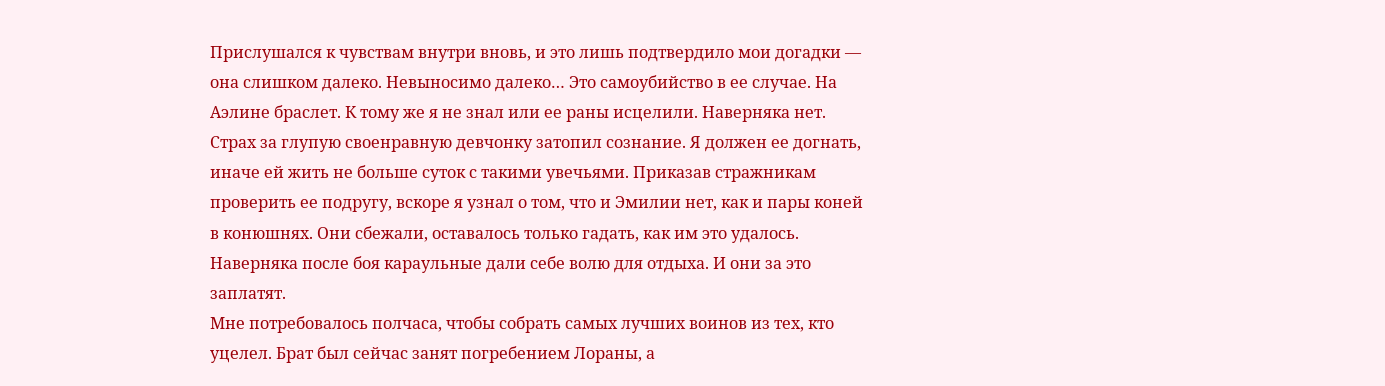Прислушался к чувствам внутри вновь, и это лишь подтвердило мои догадки — она слишком далеко. Невыносимо далеко… Это самоубийство в ее случае. На Аэлине браслет. К тому же я не знал или ее раны исцелили. Наверняка нет. Страх за глупую своенравную девчонку затопил сознание. Я должен ее догнать, иначе ей жить не больше суток с такими увечьями. Приказав стражникам проверить ее подругу, вскоре я узнал о том, что и Эмилии нет, как и пары коней в конюшнях. Они сбежали, оставалось только гадать, как им это удалось. Наверняка после боя караульные дали себе волю для отдыха. И они за это заплатят.
Мне потребовалось полчаса, чтобы собрать самых лучших воинов из тех, кто уцелел. Брат был сейчас занят погребением Лораны, а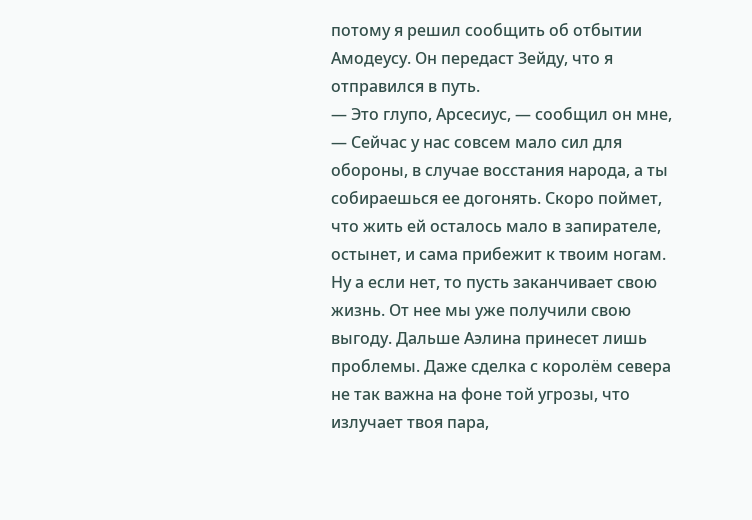потому я решил сообщить об отбытии Амодеусу. Он передаст Зейду, что я отправился в путь.
— Это глупо, Арсесиус, — сообщил он мне, — Сейчас у нас совсем мало сил для обороны, в случае восстания народа, а ты собираешься ее догонять. Скоро поймет, что жить ей осталось мало в запирателе, остынет, и сама прибежит к твоим ногам. Ну а если нет, то пусть заканчивает свою жизнь. От нее мы уже получили свою выгоду. Дальше Аэлина принесет лишь проблемы. Даже сделка с королём севера не так важна на фоне той угрозы, что излучает твоя пара,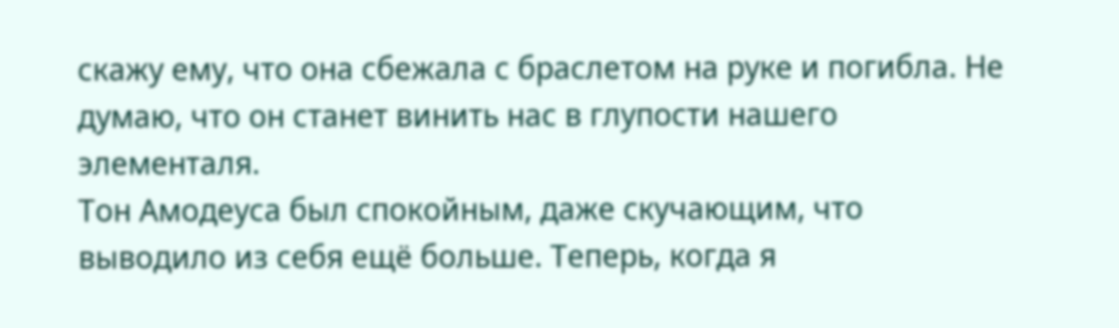скажу ему, что она сбежала с браслетом на руке и погибла. Не думаю, что он станет винить нас в глупости нашего элементаля.
Тон Амодеуса был спокойным, даже скучающим, что выводило из себя ещё больше. Теперь, когда я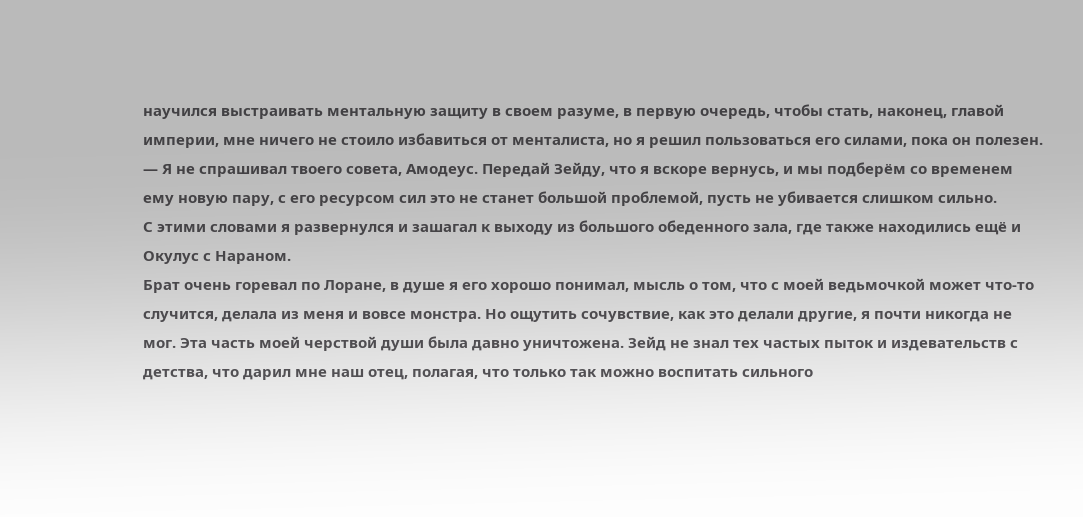научился выстраивать ментальную защиту в своем разуме, в первую очередь, чтобы стать, наконец, главой империи, мне ничего не стоило избавиться от менталиста, но я решил пользоваться его силами, пока он полезен.
— Я не спрашивал твоего совета, Амодеус. Передай Зейду, что я вскоре вернусь, и мы подберём со временем ему новую пару, с его ресурсом сил это не станет большой проблемой, пусть не убивается слишком сильно.
С этими словами я развернулся и зашагал к выходу из большого обеденного зала, где также находились ещё и Окулус с Нараном.
Брат очень горевал по Лоране, в душе я его хорошо понимал, мысль о том, что с моей ведьмочкой может что-то случится, делала из меня и вовсе монстра. Но ощутить сочувствие, как это делали другие, я почти никогда не мог. Эта часть моей черствой души была давно уничтожена. Зейд не знал тех частых пыток и издевательств с детства, что дарил мне наш отец, полагая, что только так можно воспитать сильного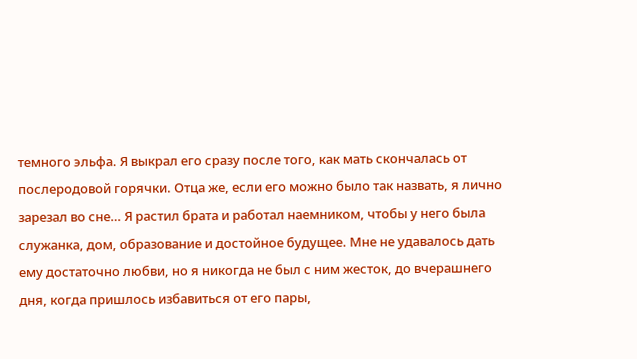темного эльфа. Я выкрал его сразу после того, как мать скончалась от послеродовой горячки. Отца же, если его можно было так назвать, я лично зарезал во сне… Я растил брата и работал наемником, чтобы у него была служанка, дом, образование и достойное будущее. Мне не удавалось дать ему достаточно любви, но я никогда не был с ним жесток, до вчерашнего дня, когда пришлось избавиться от его пары,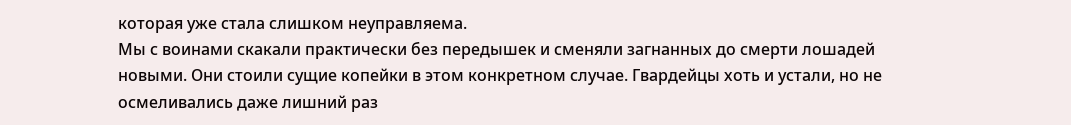которая уже стала слишком неуправляема.
Мы с воинами скакали практически без передышек и сменяли загнанных до смерти лошадей новыми. Они стоили сущие копейки в этом конкретном случае. Гвардейцы хоть и устали, но не осмеливались даже лишний раз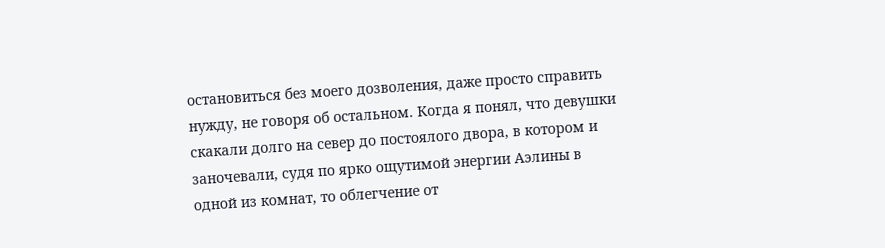остановиться без моего дозволения, даже просто справить нужду, не говоря об остальном. Когда я понял, что девушки скакали долго на север до постоялого двора, в котором и заночевали, судя по ярко ощутимой энергии Аэлины в одной из комнат, то облегчение от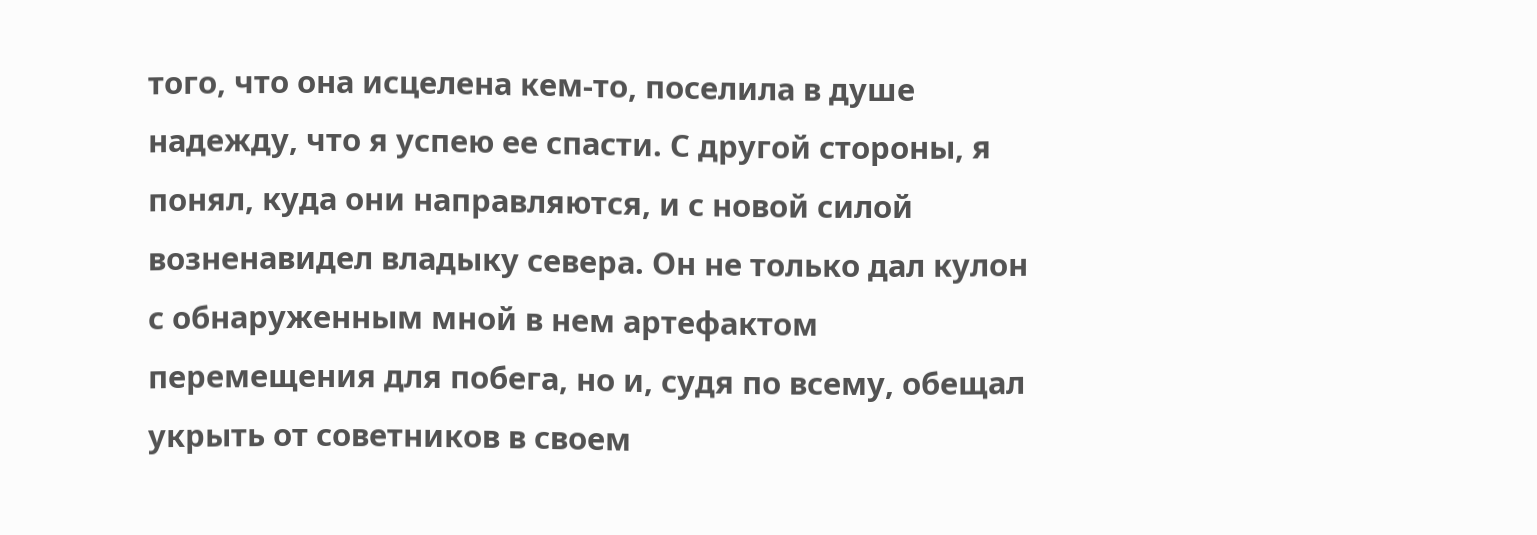того, что она исцелена кем-то, поселила в душе надежду, что я успею ее спасти. С другой стороны, я понял, куда они направляются, и с новой силой возненавидел владыку севера. Он не только дал кулон с обнаруженным мной в нем артефактом перемещения для побега, но и, судя по всему, обещал укрыть от советников в своем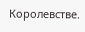Королевстве.